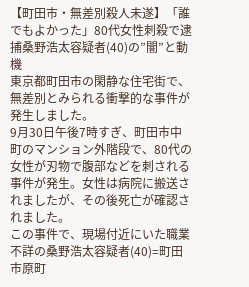【町田市・無差別殺人未遂】「誰でもよかった」80代女性刺殺で逮捕桑野浩太容疑者(40)の”闇”と動機
東京都町田市の閑静な住宅街で、無差別とみられる衝撃的な事件が発生しました。
9月30日午後7時すぎ、町田市中町のマンション外階段で、80代の女性が刃物で腹部などを刺される事件が発生。女性は病院に搬送されましたが、その後死亡が確認されました。
この事件で、現場付近にいた職業不詳の桑野浩太容疑者(40)=町田市原町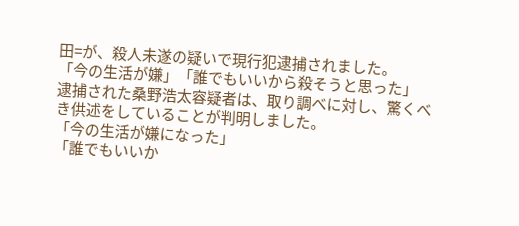田=が、殺人未遂の疑いで現行犯逮捕されました。
「今の生活が嫌」「誰でもいいから殺そうと思った」
逮捕された桑野浩太容疑者は、取り調べに対し、驚くべき供述をしていることが判明しました。
「今の生活が嫌になった」
「誰でもいいか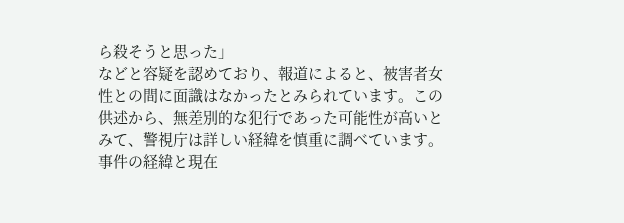ら殺そうと思った」
などと容疑を認めており、報道によると、被害者女性との間に面識はなかったとみられています。この供述から、無差別的な犯行であった可能性が高いとみて、警視庁は詳しい経緯を慎重に調べています。
事件の経緯と現在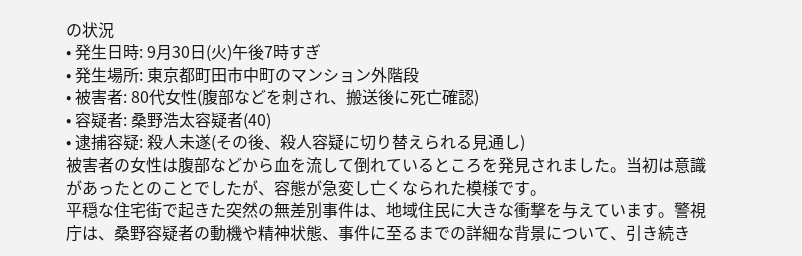の状況
• 発生日時: 9月30日(火)午後7時すぎ
• 発生場所: 東京都町田市中町のマンション外階段
• 被害者: 80代女性(腹部などを刺され、搬送後に死亡確認)
• 容疑者: 桑野浩太容疑者(40)
• 逮捕容疑: 殺人未遂(その後、殺人容疑に切り替えられる見通し)
被害者の女性は腹部などから血を流して倒れているところを発見されました。当初は意識があったとのことでしたが、容態が急変し亡くなられた模様です。
平穏な住宅街で起きた突然の無差別事件は、地域住民に大きな衝撃を与えています。警視庁は、桑野容疑者の動機や精神状態、事件に至るまでの詳細な背景について、引き続き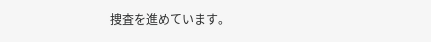捜査を進めています。